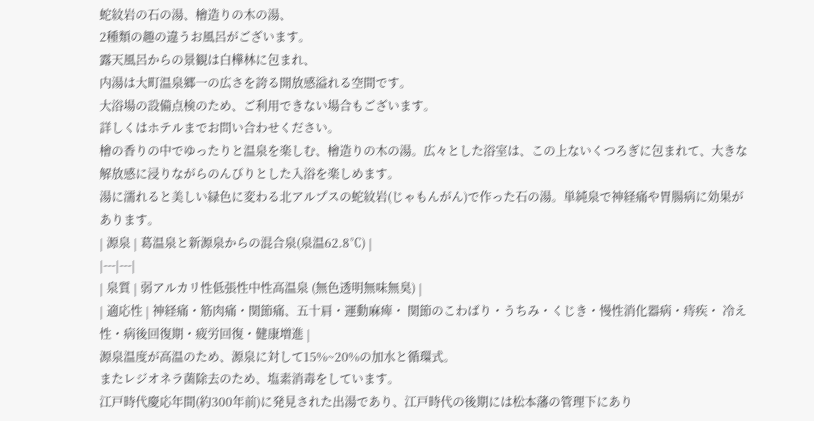蛇紋岩の石の湯、檜造りの木の湯、
2種類の趣の違うお風呂がございます。
露天風呂からの景観は白樺林に包まれ、
内湯は大町温泉郷一の広さを誇る開放感溢れる空間です。
大浴場の設備点検のため、ご利用できない場合もございます。
詳しくはホテルまでお問い合わせください。
檜の香りの中でゆったりと温泉を楽しむ、檜造りの木の湯。広々とした浴室は、この上ないくつろぎに包まれて、大きな解放感に浸りながらのんびりとした入浴を楽しめます。
湯に濡れると美しい緑色に変わる北アルプスの蛇紋岩(じゃもんがん)で作った石の湯。単純泉で神経痛や胃腸病に効果があります。
| 源泉 | 葛温泉と新源泉からの混合泉(泉温62.8℃) |
|---|---|
| 泉質 | 弱アルカリ性低張性中性高温泉 (無色透明無味無臭) |
| 適応性 | 神経痛・筋肉痛・関節痛、五十肩・運動麻痺・ 関節のこわばり・うちみ・くじき・慢性消化器病・痔疾・ 冷え性・病後回復期・疲労回復・健康増進 |
源泉温度が高温のため、源泉に対して15%~20%の加水と循環式。
またレジオネラ菌除去のため、塩素消毒をしています。
江戸時代慶応年間(約300年前)に発見された出湯であり、江戸時代の後期には松本藩の管理下にあり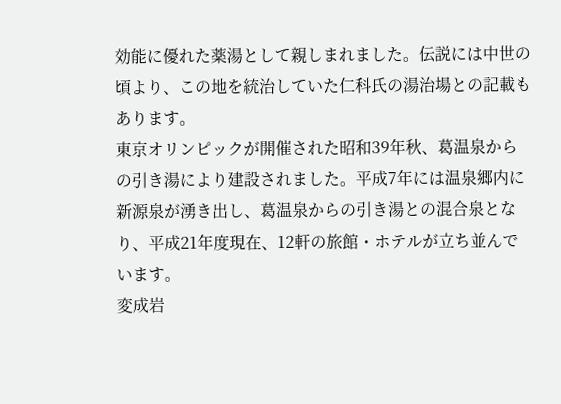効能に優れた薬湯として親しまれました。伝説には中世の頃より、この地を統治していた仁科氏の湯治場との記載もあります。
東京オリンピックが開催された昭和39年秋、葛温泉からの引き湯により建設されました。平成7年には温泉郷内に新源泉が湧き出し、葛温泉からの引き湯との混合泉となり、平成21年度現在、12軒の旅館・ホテルが立ち並んでいます。
変成岩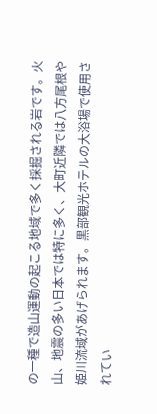の一種で造山運動の起こる地域で多く採掘される岩です。火山、地震の多い日本では特に多く、大町近隣では八方尾根や姫川流域があげられます。黒部観光ホテルの大浴場で使用されてい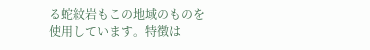る蛇紋岩もこの地域のものを使用しています。特徴は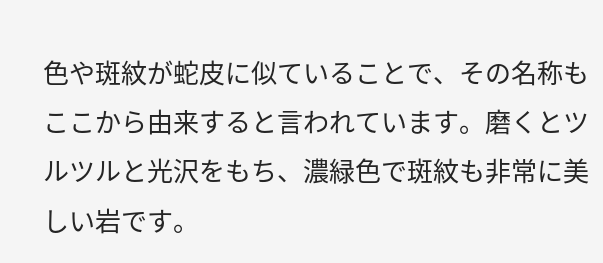色や斑紋が蛇皮に似ていることで、その名称もここから由来すると言われています。磨くとツルツルと光沢をもち、濃緑色で斑紋も非常に美しい岩です。